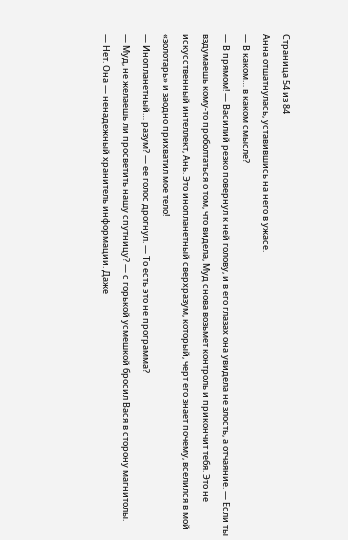Страница 54 из 84
Анна отшатнулась, уставившись на него в ужасе.
— В каком… в каком смысле?
— В прямом! — Василий резко повернул к ней голову, и в его глазах она увидела не злость, а отчаяние. — Если ты вздумаешь кому-то проболтаться о том, что видела, Муд снова возьмет контроль и прикончит тебя. Это не искусственный интеллект, Ань. Это инопланетный сверхразум, который, черт его знает почему, вселился в мой «золотарь» и заодно прихватил мое тело!
— Инопланетный… разум? — ее голос дрогнул. — То есть это не программа?
— Муд, не желаешь ли просветить нашу спутницу? — с горькой усмешкой бросил Вася в сторону магнитолы.
— Нет. Она — ненадежный хранитель информации. Даже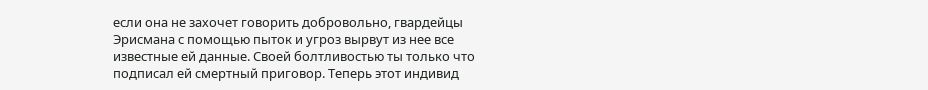если она не захочет говорить добровольно, гвардейцы Эрисмана с помощью пыток и угроз вырвут из нее все известные ей данные. Своей болтливостью ты только что подписал ей смертный приговор. Теперь этот индивид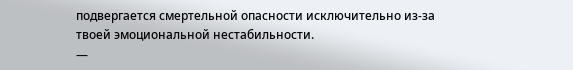подвергается смертельной опасности исключительно из-за твоей эмоциональной нестабильности.
—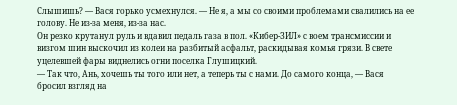Слышишь? — Вася горько усмехнулся. — Не я, а мы со своими проблемами свалились на ее голову. Не из-за меня, из-за нас.
Он резко крутанул руль и вдавил педаль газа в пол. «Кибер-ЗИЛ» с воем трансмиссии и визгом шин выскочил из колеи на разбитый асфальт, раскидывая комья грязи. В свете уцелевшей фары виднелись огни поселка Глушицкий.
— Так что, Ань, хочешь ты того или нет, а теперь ты с нами. До самого конца, — Вася бросил взгляд на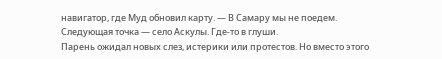навигатор, где Муд обновил карту. — В Самару мы не поедем. Следующая точка — село Аскулы. Где-то в глуши.
Парень ожидал новых слез, истерики или протестов. Но вместо этого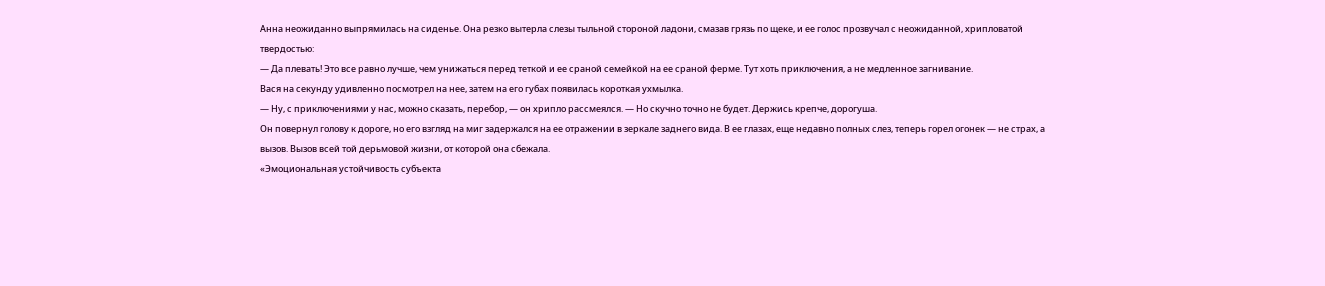Анна неожиданно выпрямилась на сиденье. Она резко вытерла слезы тыльной стороной ладони, смазав грязь по щеке, и ее голос прозвучал с неожиданной, хрипловатой твердостью:
— Да плевать! Это все равно лучше, чем унижаться перед теткой и ее сраной семейкой на ее сраной ферме. Тут хоть приключения, а не медленное загнивание.
Вася на секунду удивленно посмотрел на нее, затем на его губах появилась короткая ухмылка.
— Ну, с приключениями у нас, можно сказать, перебор, — он хрипло рассмеялся. — Но скучно точно не будет. Держись крепче, дорогуша.
Он повернул голову к дороге, но его взгляд на миг задержался на ее отражении в зеркале заднего вида. В ее глазах, еще недавно полных слез, теперь горел огонек — не страх, а вызов. Вызов всей той дерьмовой жизни, от которой она сбежала.
«Эмоциональная устойчивость субъекта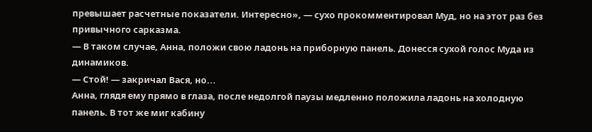превышает расчетные показатели. Интересно», — сухо прокомментировал Муд, но на этот раз без привычного сарказма.
— В таком случае, Анна, положи свою ладонь на приборную панель. Донесся сухой голос Муда из динамиков.
— Стой! — закричал Вася, но...
Анна, глядя ему прямо в глаза, после недолгой паузы медленно положила ладонь на холодную панель. В тот же миг кабину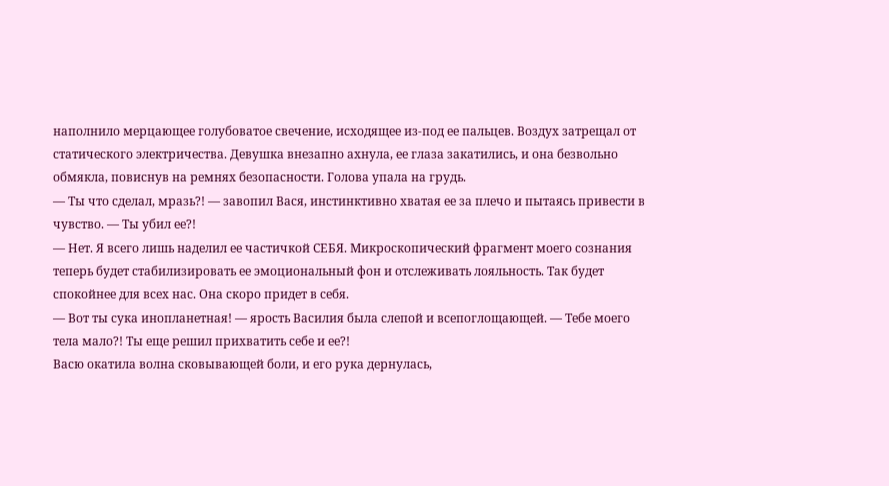наполнило мерцающее голубоватое свечение, исходящее из-под ее пальцев. Воздух затрещал от статического электричества. Девушка внезапно ахнула, ее глаза закатились, и она безвольно обмякла, повиснув на ремнях безопасности. Голова упала на грудь.
— Ты что сделал, мразь?! — завопил Вася, инстинктивно хватая ее за плечо и пытаясь привести в чувство. — Ты убил ее?!
— Нет. Я всего лишь наделил ее частичкой СЕБЯ. Микроскопический фрагмент моего сознания теперь будет стабилизировать ее эмоциональный фон и отслеживать лояльность. Так будет спокойнее для всех нас. Она скоро придет в себя.
— Вот ты сука инопланетная! — ярость Василия была слепой и всепоглощающей. — Тебе моего тела мало?! Ты еще решил прихватить себе и ее?!
Васю окатила волна сковывающей боли, и его рука дернулась,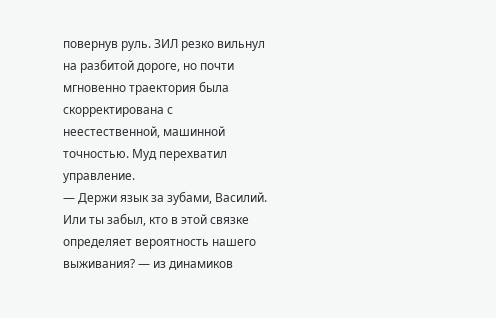повернув руль. ЗИЛ резко вильнул на разбитой дороге, но почти мгновенно траектория была скорректирована с неестественной, машинной точностью. Муд перехватил управление.
— Держи язык за зубами, Василий. Или ты забыл, кто в этой связке определяет вероятность нашего выживания? — из динамиков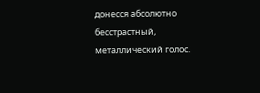донесся абсолютно бесстрастный, металлический голос.